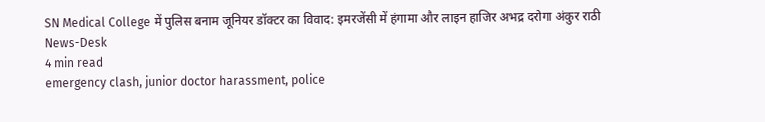SN Medical College में पुलिस बनाम जूनियर डॉक्टर का विवाद: इमरजेंसी में हंगामा और लाइन हाजिर अभद्र दरोगा अंकुर राठी
News-Desk
4 min read
emergency clash, junior doctor harassment, police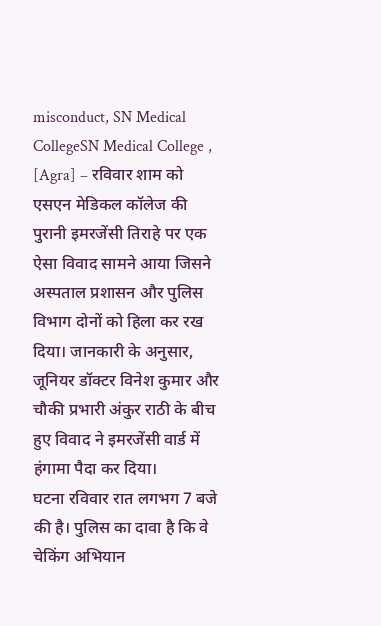misconduct, SN Medical CollegeSN Medical College , [Agra] – रविवार शाम को एसएन मेडिकल कॉलेज की पुरानी इमरजेंसी तिराहे पर एक ऐसा विवाद सामने आया जिसने अस्पताल प्रशासन और पुलिस विभाग दोनों को हिला कर रख दिया। जानकारी के अनुसार, जूनियर डॉक्टर विनेश कुमार और चौकी प्रभारी अंकुर राठी के बीच हुए विवाद ने इमरजेंसी वार्ड में हंगामा पैदा कर दिया।
घटना रविवार रात लगभग 7 बजे की है। पुलिस का दावा है कि वे चेकिंग अभियान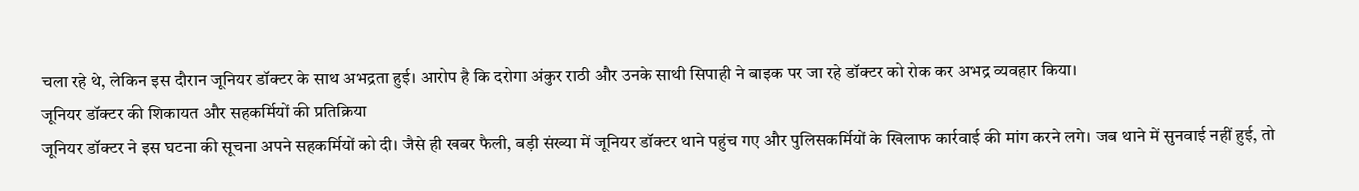चला रहे थे, लेकिन इस दौरान जूनियर डॉक्टर के साथ अभद्रता हुई। आरोप है कि दरोगा अंकुर राठी और उनके साथी सिपाही ने बाइक पर जा रहे डॉक्टर को रोक कर अभद्र व्यवहार किया।
जूनियर डॉक्टर की शिकायत और सहकर्मियों की प्रतिक्रिया
जूनियर डॉक्टर ने इस घटना की सूचना अपने सहकर्मियों को दी। जैसे ही खबर फैली, बड़ी संख्या में जूनियर डॉक्टर थाने पहुंच गए और पुलिसकर्मियों के खिलाफ कार्रवाई की मांग करने लगे। जब थाने में सुनवाई नहीं हुई, तो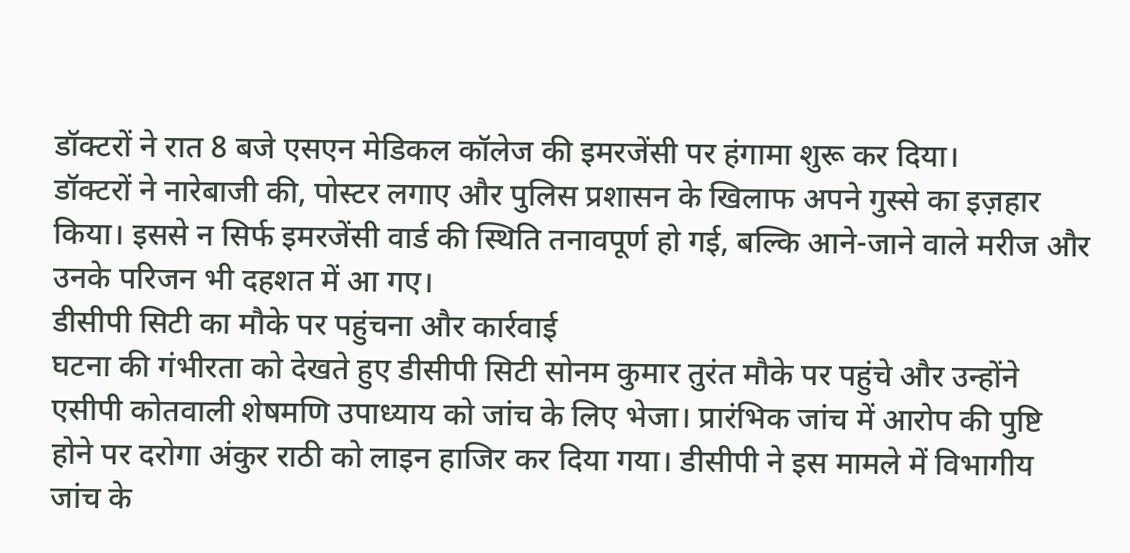डॉक्टरों ने रात 8 बजे एसएन मेडिकल कॉलेज की इमरजेंसी पर हंगामा शुरू कर दिया।
डॉक्टरों ने नारेबाजी की, पोस्टर लगाए और पुलिस प्रशासन के खिलाफ अपने गुस्से का इज़हार किया। इससे न सिर्फ इमरजेंसी वार्ड की स्थिति तनावपूर्ण हो गई, बल्कि आने-जाने वाले मरीज और उनके परिजन भी दहशत में आ गए।
डीसीपी सिटी का मौके पर पहुंचना और कार्रवाई
घटना की गंभीरता को देखते हुए डीसीपी सिटी सोनम कुमार तुरंत मौके पर पहुंचे और उन्होंने एसीपी कोतवाली शेषमणि उपाध्याय को जांच के लिए भेजा। प्रारंभिक जांच में आरोप की पुष्टि होने पर दरोगा अंकुर राठी को लाइन हाजिर कर दिया गया। डीसीपी ने इस मामले में विभागीय जांच के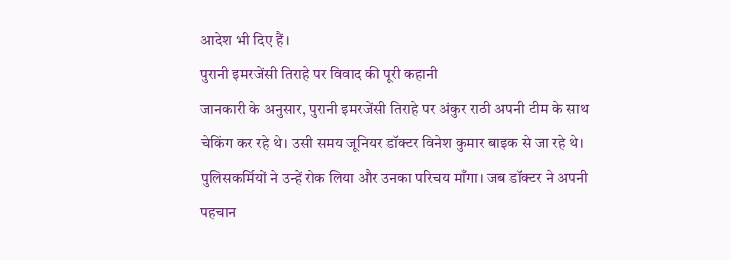आदेश भी दिए हैं।
पुरानी इमरजेंसी तिराहे पर विवाद की पूरी कहानी
जानकारी के अनुसार, पुरानी इमरजेंसी तिराहे पर अंकुर राठी अपनी टीम के साथ चेकिंग कर रहे थे। उसी समय जूनियर डॉक्टर विनेश कुमार बाइक से जा रहे थे। पुलिसकर्मियों ने उन्हें रोक लिया और उनका परिचय माँगा। जब डॉक्टर ने अपनी पहचान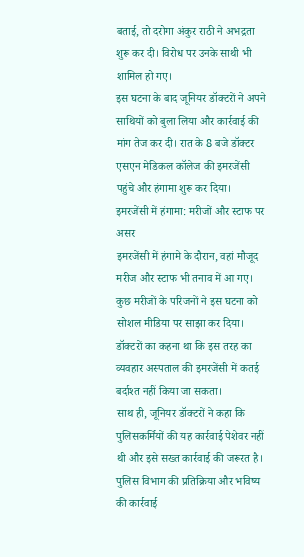बताई, तो दरोगा अंकुर राठी ने अभद्रता शुरू कर दी। विरोध पर उनके साथी भी शामिल हो गए।
इस घटना के बाद जूनियर डॉक्टरों ने अपने साथियों को बुला लिया और कार्रवाई की मांग तेज कर दी। रात के 8 बजे डॉक्टर एसएन मेडिकल कॉलेज की इमरजेंसी पहुंचे और हंगामा शुरू कर दिया।
इमरजेंसी में हंगामा: मरीजों और स्टाफ पर असर
इमरजेंसी में हंगामे के दौरान, वहां मौजूद मरीज और स्टाफ भी तनाव में आ गए। कुछ मरीजों के परिजनों ने इस घटना को सोशल मीडिया पर साझा कर दिया। डॉक्टरों का कहना था कि इस तरह का व्यवहार अस्पताल की इमरजेंसी में कतई बर्दाश्त नहीं किया जा सकता।
साथ ही, जूनियर डॉक्टरों ने कहा कि पुलिसकर्मियों की यह कार्रवाई पेशेवर नहीं थी और इसे सख्त कार्रवाई की जरूरत है।
पुलिस विभाग की प्रतिक्रिया और भविष्य की कार्रवाई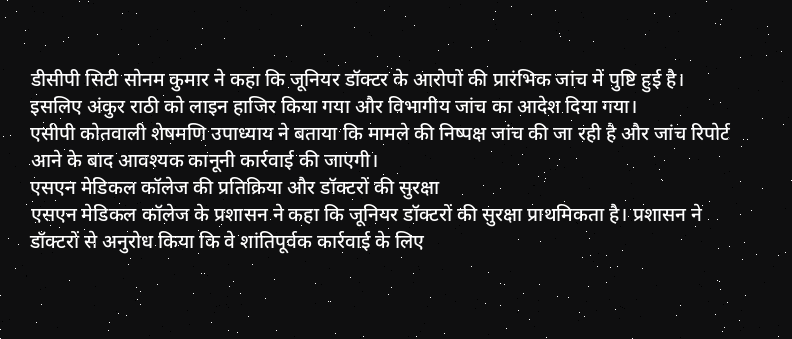डीसीपी सिटी सोनम कुमार ने कहा कि जूनियर डॉक्टर के आरोपों की प्रारंभिक जांच में पुष्टि हुई है। इसलिए अंकुर राठी को लाइन हाजिर किया गया और विभागीय जांच का आदेश दिया गया।
एसीपी कोतवाली शेषमणि उपाध्याय ने बताया कि मामले की निष्पक्ष जांच की जा रही है और जांच रिपोर्ट आने के बाद आवश्यक कानूनी कार्रवाई की जाएगी।
एसएन मेडिकल कॉलेज की प्रतिक्रिया और डॉक्टरों की सुरक्षा
एसएन मेडिकल कॉलेज के प्रशासन ने कहा कि जूनियर डॉक्टरों की सुरक्षा प्राथमिकता है। प्रशासन ने डॉक्टरों से अनुरोध किया कि वे शांतिपूर्वक कार्रवाई के लिए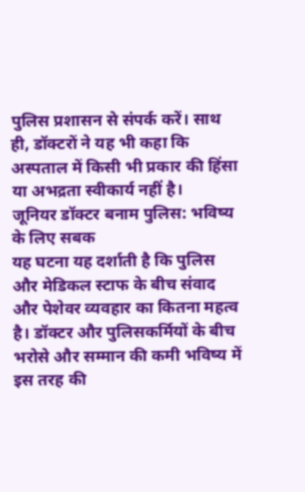पुलिस प्रशासन से संपर्क करें। साथ ही, डॉक्टरों ने यह भी कहा कि अस्पताल में किसी भी प्रकार की हिंसा या अभद्रता स्वीकार्य नहीं है।
जूनियर डॉक्टर बनाम पुलिस: भविष्य के लिए सबक
यह घटना यह दर्शाती है कि पुलिस और मेडिकल स्टाफ के बीच संवाद और पेशेवर व्यवहार का कितना महत्व है। डॉक्टर और पुलिसकर्मियों के बीच भरोसे और सम्मान की कमी भविष्य में इस तरह की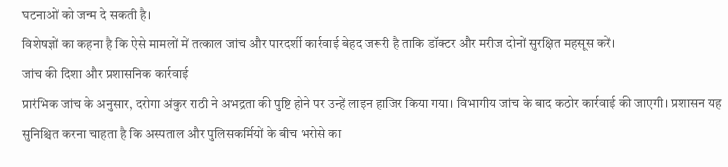घटनाओं को जन्म दे सकती है।
विशेषज्ञों का कहना है कि ऐसे मामलों में तत्काल जांच और पारदर्शी कार्रवाई बेहद जरूरी है ताकि डॉक्टर और मरीज दोनों सुरक्षित महसूस करें।
जांच की दिशा और प्रशासनिक कार्रवाई
प्रारंभिक जांच के अनुसार, दरोगा अंकुर राठी ने अभद्रता की पुष्टि होने पर उन्हें लाइन हाजिर किया गया। विभागीय जांच के बाद कठोर कार्रवाई की जाएगी। प्रशासन यह सुनिश्चित करना चाहता है कि अस्पताल और पुलिसकर्मियों के बीच भरोसे का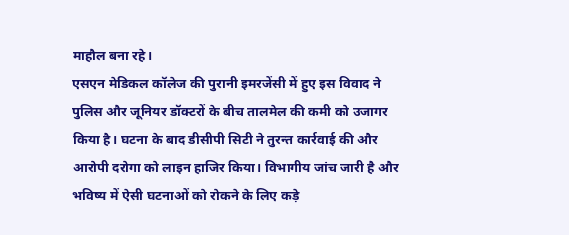माहौल बना रहे।
एसएन मेडिकल कॉलेज की पुरानी इमरजेंसी में हुए इस विवाद ने पुलिस और जूनियर डॉक्टरों के बीच तालमेल की कमी को उजागर किया है। घटना के बाद डीसीपी सिटी ने तुरन्त कार्रवाई की और आरोपी दरोगा को लाइन हाजिर किया। विभागीय जांच जारी है और भविष्य में ऐसी घटनाओं को रोकने के लिए कड़े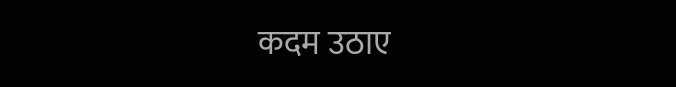कदम उठाए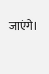जाएंगे।